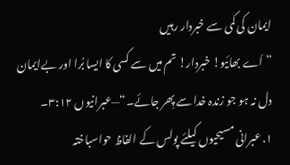ایمان کی کمی سے خبردار رہیں
”اَے بھائیو! خبردار! تم میں سے کسی کا ایسا بُرا اور بےایمان دل نہ ہو جو زندہ خدا سے پِھر جائے۔“—عبرانیوں ۳:۱۲۔
۱. عبرانی مسیحیوں کیلئے پولس کے الفاظ حواسباختہ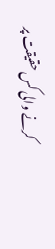کرنے والی کس حقیقت پر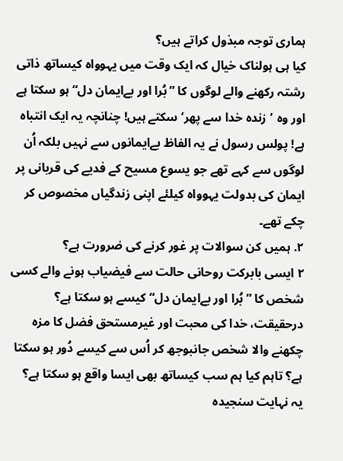ہماری توجہ مبذول کراتے ہیں؟
کیا ہی ہولناک خیال کہ ایک وقت میں یہوواہ کیساتھ ذاتی رشتہ رکھنے والے لوگوں کا ”بُرا اور بےایمان دل“ ہو سکتا ہے اور وہ ’زندہ خدا سے پھر‘ سکتے ہیں! چنانچہ یہ ایک انتباہ ہے! پولس رسول نے یہ الفاظ بےایمانوں سے نہیں بلکہ اُن لوگوں سے کہے تھے جو یسوع مسیح کے فدیے کی قربانی پر ایمان کی بدولت یہوواہ کیلئے اپنی زندگیاں مخصوص کر چکے تھے۔
۲. ہمیں کن سوالات پر غور کرنے کی ضرورت ہے؟
۲ ایسی بابرکت روحانی حالت سے فیضیاب ہونے والے کسی شخص کا ”بُرا اور بےایمان دل“ کیسے ہو سکتا ہے؟ درحقیقت، خدا کی محبت اور غیرمستحق فضل کا مزہ چکھنے والا شخص جانبوجھ کر اُس سے کیسے دُور ہو سکتا ہے؟ تاہم کیا ہم سب کیساتھ بھی ایسا واقع ہو سکتا ہے؟ یہ نہایت سنجیدہ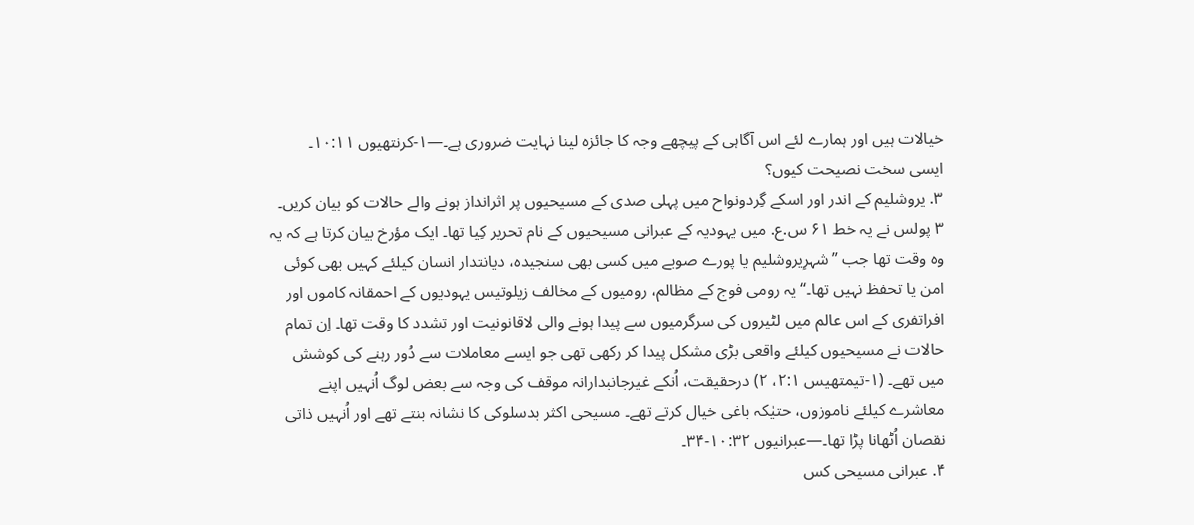خیالات ہیں اور ہمارے لئے اس آگاہی کے پیچھے وجہ کا جائزہ لینا نہایت ضروری ہے۔—۱-کرنتھیوں ۱۰:۱۱۔
ایسی سخت نصیحت کیوں؟
۳. یروشلیم کے اندر اور اسکے گِردونواح میں پہلی صدی کے مسیحیوں پر اثرانداز ہونے والے حالات کو بیان کریں۔
۳ پولس نے یہ خط ۶۱ س.ع. میں یہودیہ کے عبرانی مسیحیوں کے نام تحریر کِیا تھا۔ ایک مؤرخ بیان کرتا ہے کہ یہ وہ وقت تھا جب ”شہرِیروشلیم یا پورے صوبے میں کسی بھی سنجیدہ، دیانتدار انسان کیلئے کہیں بھی کوئی امن یا تحفظ نہیں تھا۔“ یہ رومی فوج کے مظالم، رومیوں کے مخالف زیلوتیس یہودیوں کے احمقانہ کاموں اور افراتفری کے اس عالم میں لٹیروں کی سرگرمیوں سے پیدا ہونے والی لاقانونیت اور تشدد کا وقت تھا۔ اِن تمام حالات نے مسیحیوں کیلئے واقعی بڑی مشکل پیدا کر رکھی تھی جو ایسے معاملات سے دُور رہنے کی کوشش میں تھے۔ (۱-تیمتھیس ۲:۱، ۲) درحقیقت، اُنکے غیرجانبدارانہ موقف کی وجہ سے بعض لوگ اُنہیں اپنے معاشرے کیلئے ناموزوں، حتیٰکہ باغی خیال کرتے تھے۔ مسیحی اکثر بدسلوکی کا نشانہ بنتے تھے اور اُنہیں ذاتی نقصان اُٹھانا پڑا تھا۔—عبرانیوں ۱۰:۳۲-۳۴۔
۴. عبرانی مسیحی کس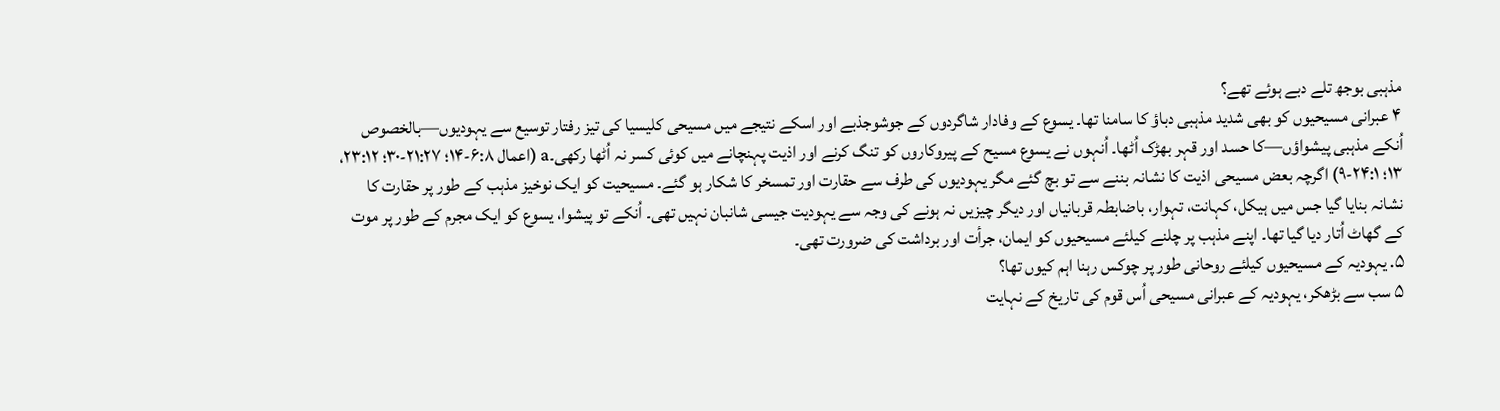مذہبی بوجھ تلے دبے ہوئے تھے؟
۴ عبرانی مسیحیوں کو بھی شدید مذہبی دباؤ کا سامنا تھا۔ یسوع کے وفادار شاگردوں کے جوشوجذبے اور اسکے نتیجے میں مسیحی کلیسیا کی تیز رفتار توسیع سے یہودیوں—بالخصوص اُنکے مذہبی پیشواؤں—کا حسد اور قہر بھڑک اُٹھا۔ اُنہوں نے یسوع مسیح کے پیروکاروں کو تنگ کرنے اور اذیت پہنچانے میں کوئی کسر نہ اُٹھا رکھی۔a (اعمال ۶:۸-۱۴؛ ۲۱:۲۷-۳۰؛ ۲۳:۱۲، ۱۳؛ ۲۴:۱-۹) اگرچہ بعض مسیحی اذیت کا نشانہ بننے سے تو بچ گئے مگر یہودیوں کی طرف سے حقارت اور تمسخر کا شکار ہو گئے۔ مسیحیت کو ایک نوخیز مذہب کے طور پر حقارت کا نشانہ بنایا گیا جس میں ہیکل، کہانت، تہوار، باضابطہ قربانیاں اور دیگر چیزیں نہ ہونے کی وجہ سے یہودیت جیسی شانبان نہیں تھی۔ اُنکے تو پیشوا، یسوع کو ایک مجرم کے طور پر موت کے گھاٹ اُتار دیا گیا تھا۔ اپنے مذہب پر چلنے کیلئے مسیحیوں کو ایمان، جرأت اور برداشت کی ضرورت تھی۔
۵. یہودیہ کے مسیحیوں کیلئے روحانی طور پر چوکس رہنا اہم کیوں تھا؟
۵ سب سے بڑھکر، یہودیہ کے عبرانی مسیحی اُس قوم کی تاریخ کے نہایت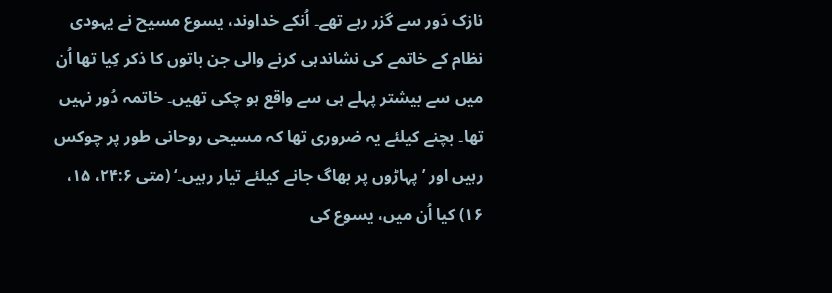نازک دَور سے گزر رہے تھے۔ اُنکے خداوند، یسوع مسیح نے یہودی نظام کے خاتمے کی نشاندہی کرنے والی جن باتوں کا ذکر کِیا تھا اُن میں سے بیشتر پہلے ہی سے واقع ہو چکی تھیں۔ خاتمہ دُور نہیں تھا۔ بچنے کیلئے یہ ضروری تھا کہ مسیحی روحانی طور پر چوکس رہیں اور ’پہاڑوں پر بھاگ جانے کیلئے تیار رہیں۔‘ (متی ۲۴:۶، ۱۵، ۱۶) کیا اُن میں، یسوع کی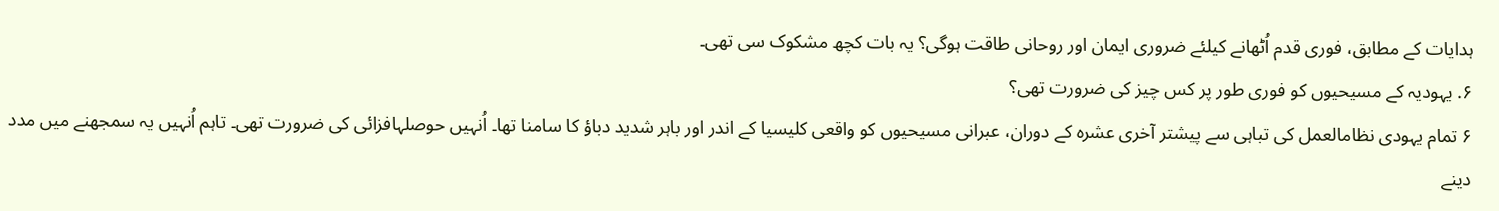ہدایات کے مطابق، فوری قدم اُٹھانے کیلئے ضروری ایمان اور روحانی طاقت ہوگی؟ یہ بات کچھ مشکوک سی تھی۔
۶. یہودیہ کے مسیحیوں کو فوری طور پر کس چیز کی ضرورت تھی؟
۶ تمام یہودی نظامالعمل کی تباہی سے پیشتر آخری عشرہ کے دوران، عبرانی مسیحیوں کو واقعی کلیسیا کے اندر اور باہر شدید دباؤ کا سامنا تھا۔ اُنہیں حوصلہافزائی کی ضرورت تھی۔ تاہم اُنہیں یہ سمجھنے میں مدد دینے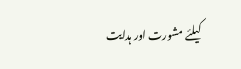کیلئے مشورت اور ہدایت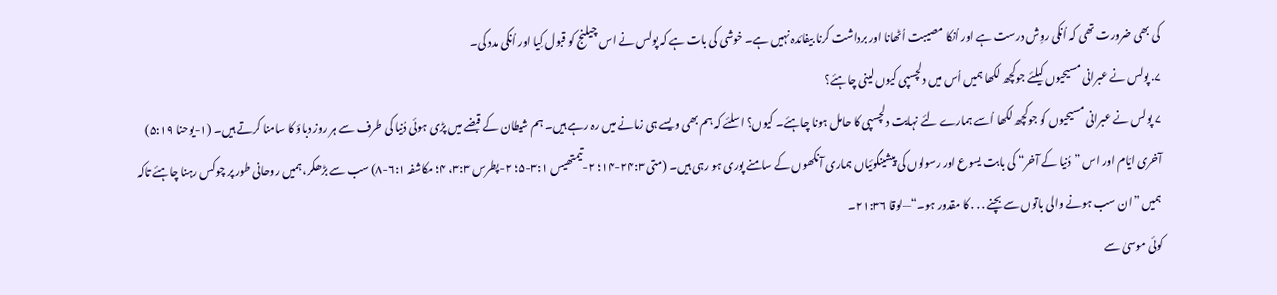کی بھی ضرورت تھی کہ اُنکی روِش درست ہے اور اُنکا مصیبت اُٹھانا اور برداشت کرنا بیفائدہ نہیں ہے۔ خوشی کی بات ہے کہ پولس نے اس چیلنج کو قبول کِیا اور اُنکی مدد کی۔
۷. پولس نے عبرانی مسیحیوں کیلئے جوکچھ لکھا ہمیں اُس میں دلچسپی کیوں لینی چاہئے؟
۷ پولس نے عبرانی مسیحیوں کو جوکچھ لکھا اُسے ہمارے لئے نہایت دلچسپی کا حامل ہونا چاہئے۔ کیوں؟ اسلئے کہ ہم بھی ویسے ہی زمانے میں رہ رہے ہیں۔ ہم شیطان کے قبضے میں پڑی ہوئی دُنیا کی طرف سے ہر روز دباؤ کا سامنا کرتے ہیں۔ (۱-یوحنا ۵:۱۹) آخری ایّام اور اس ”دُنیا کے آخر“ کی بابت یسوع اور رسولوں کی پیشینگوئیاں ہماری آنکھوں کے سامنے پوری ہو رہی ہیں۔ (متی ۲۴:۳-۱۴؛ ۲-تیمتھیس ۳:۱-۵؛ ۲-پطرس ۳:۳، ۴؛ مکاشفہ ۶:۱-۸) سب سے بڑھکر، ہمیں روحانی طور پر چوکس رہنا چاہئے تاکہ ہمیں ”ان سب ہونے والی باتوں سے بچنے . . . کا مقدور ہو۔“—لوقا ۲۱:۳۶۔
کوئی موسیٰ سے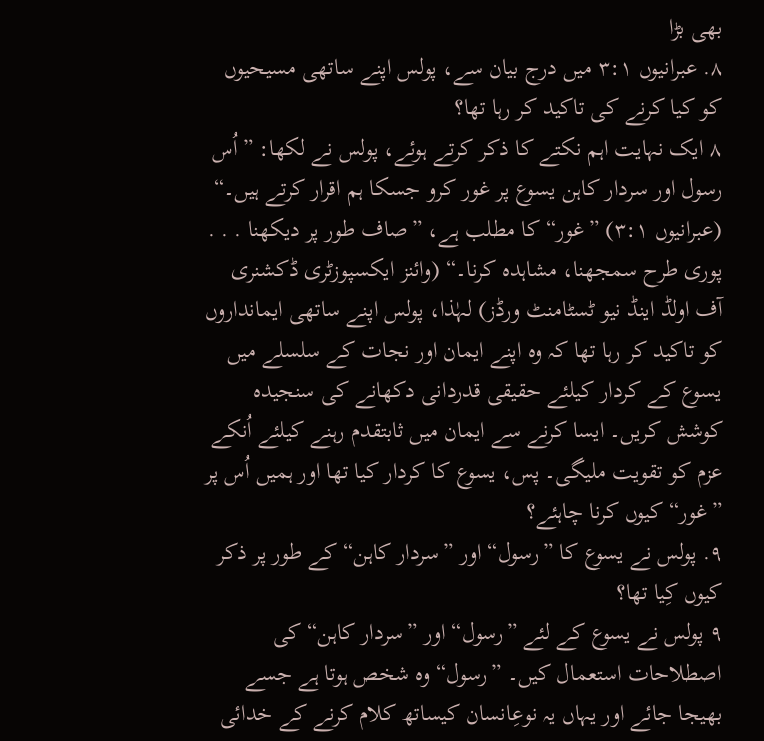بھی بڑا
۸. عبرانیوں ۳:۱ میں درج بیان سے، پولس اپنے ساتھی مسیحیوں کو کیا کرنے کی تاکید کر رہا تھا؟
۸ ایک نہایت اہم نکتے کا ذکر کرتے ہوئے، پولس نے لکھا: ”اُس رسول اور سردار کاہن یسوع پر غور کرو جسکا ہم اقرار کرتے ہیں۔“ (عبرانیوں ۳:۱) ”غور“ کا مطلب ہے، ”صاف طور پر دیکھنا . . . پوری طرح سمجھنا، مشاہدہ کرنا۔“ (وائنز ایکسپوزٹری ڈکشنری آف اولڈ اینڈ نیو ٹسٹامنٹ ورڈز) لہٰذا، پولس اپنے ساتھی ایمانداروں کو تاکید کر رہا تھا کہ وہ اپنے ایمان اور نجات کے سلسلے میں یسوع کے کردار کیلئے حقیقی قدردانی دکھانے کی سنجیدہ کوشش کریں۔ ایسا کرنے سے ایمان میں ثابتقدم رہنے کیلئے اُنکے عزم کو تقویت ملیگی۔ پس، یسوع کا کردار کیا تھا اور ہمیں اُس پر ”غور“ کیوں کرنا چاہئے؟
۹. پولس نے یسوع کا ”رسول“ اور ”سردار کاہن“ کے طور پر ذکر کیوں کِیا تھا؟
۹ پولس نے یسوع کے لئے ”رسول“ اور ”سردار کاہن“ کی اصطلاحات استعمال کیں۔ ”رسول“ وہ شخص ہوتا ہے جسے بھیجا جائے اور یہاں یہ نوعِانسان کیساتھ کلام کرنے کے خدائی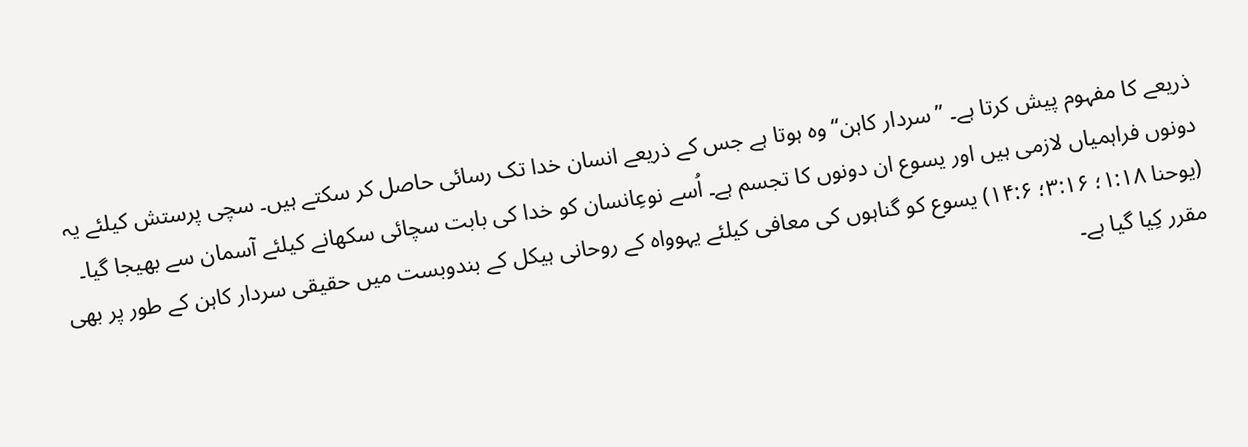ذریعے کا مفہوم پیش کرتا ہے۔ ”سردار کاہن“ وہ ہوتا ہے جس کے ذریعے انسان خدا تک رسائی حاصل کر سکتے ہیں۔ سچی پرستش کیلئے یہ دونوں فراہمیاں لازمی ہیں اور یسوع ان دونوں کا تجسم ہے۔ اُسے نوعِانسان کو خدا کی بابت سچائی سکھانے کیلئے آسمان سے بھیجا گیا۔ (یوحنا ۱:۱۸؛ ۳:۱۶؛ ۱۴:۶) یسوع کو گناہوں کی معافی کیلئے یہوواہ کے روحانی ہیکل کے بندوبست میں حقیقی سردار کاہن کے طور پر بھی مقرر کِیا گیا ہے۔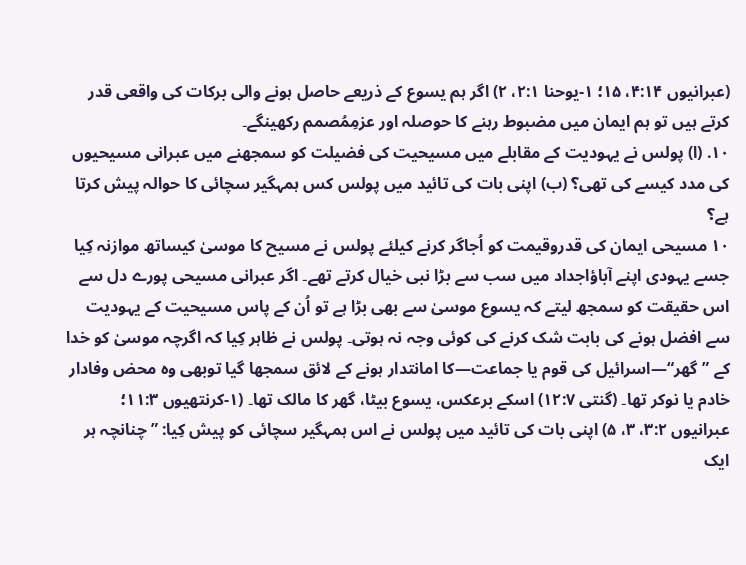(عبرانیوں ۴:۱۴، ۱۵؛ ۱-یوحنا ۲:۱، ۲) اگر ہم یسوع کے ذریعے حاصل ہونے والی برکات کی واقعی قدر کرتے ہیں تو ہم ایمان میں مضبوط رہنے کا حوصلہ اور عزمِمُصمم رکھینگے۔
۱۰. (ا) پولس نے یہودیت کے مقابلے میں مسیحیت کی فضیلت کو سمجھنے میں عبرانی مسیحیوں کی مدد کیسے کی تھی؟ (ب) اپنی بات کی تائید میں پولس کس ہمہگیر سچائی کا حوالہ پیش کرتا ہے؟
۱۰ مسیحی ایمان کی قدروقیمت کو اُجاگر کرنے کیلئے پولس نے مسیح کا موسیٰ کیساتھ موازنہ کِیا جسے یہودی اپنے آباؤاجداد میں سب سے بڑا نبی خیال کرتے تھے۔ اگر عبرانی مسیحی پورے دل سے اس حقیقت کو سمجھ لیتے کہ یسوع موسیٰ سے بھی بڑا ہے تو اُن کے پاس مسیحیت کے یہودیت سے افضل ہونے کی بابت شک کرنے کی کوئی وجہ نہ ہوتی۔ پولس نے ظاہر کِیا کہ اگرچہ موسیٰ کو خدا کے ”گھر“—اسرائیل کی قوم یا جماعت—کا امانتدار ہونے کے لائق سمجھا گیا توبھی وہ محض وفادار خادم یا نوکر تھا۔ (گنتی ۱۲:۷) اسکے برعکس، یسوع بیٹا، گھر کا مالک تھا۔ (۱-کرنتھیوں ۱۱:۳؛ عبرانیوں ۳:۲، ۳، ۵) اپنی بات کی تائید میں پولس نے اس ہمہگیر سچائی کو پیش کِیا: ”چنانچہ ہر ایک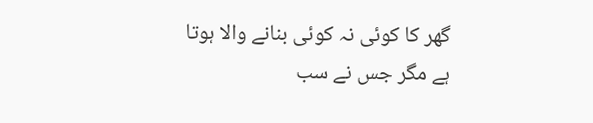گھر کا کوئی نہ کوئی بنانے والا ہوتا ہے مگر جس نے سب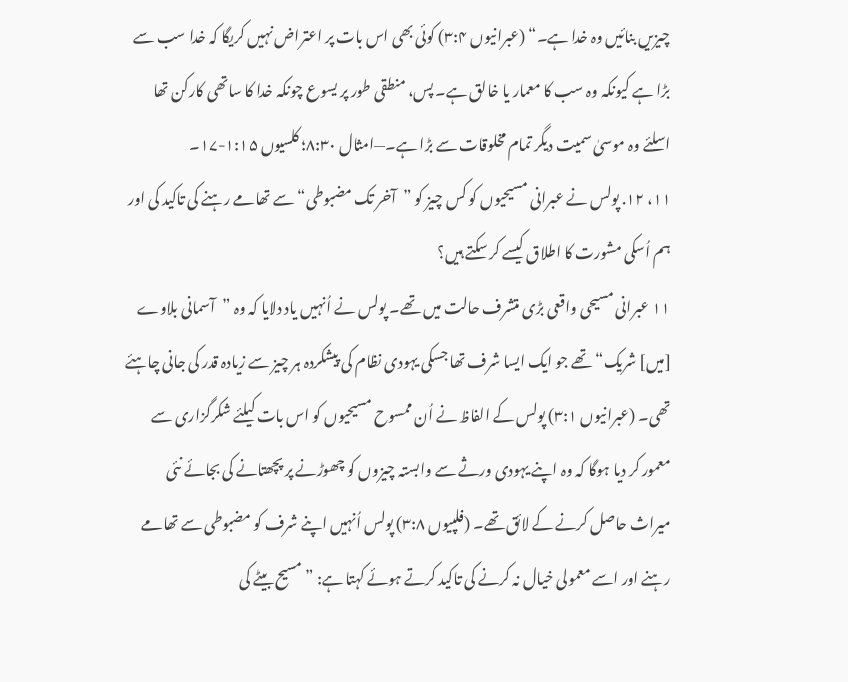چیزیں بنائیں وہ خدا ہے۔“ (عبرانیوں ۳:۴) کوئی بھی اس بات پر اعتراض نہیں کریگا کہ خدا سب سے بڑا ہے کیونکہ وہ سب کا معمار یا خالق ہے۔ پس، منطقی طور پر یسوع چونکہ خدا کا ساتھی کارکن تھا اسلئے وہ موسیٰ سمیت دیگر تمام مخلوقات سے بڑا ہے۔—امثال ۸:۳۰؛ کلسیوں ۱:۱۵-۱۷۔
۱۱، ۱۲. پولس نے عبرانی مسیحیوں کو کس چیز کو ”آخر تک مضبوطی“ سے تھامے رہنے کی تاکید کی اور ہم اُسکی مشورت کا اطلاق کیسے کر سکتے ہیں؟
۱۱ عبرانی مسیحی واقعی بڑی متشرف حالت میں تھے۔ پولس نے اُنہیں یاد دلایا کہ وہ ”آسمانی بلاوے [میں] شریک“ تھے جو ایک ایسا شرف تھا جسکی یہودی نظام کی پیشکردہ ہر چیز سے زیادہ قدر کی جانی چاہئے تھی۔ (عبرانیوں ۳:۱) پولس کے الفاظ نے اُن ممسوح مسیحیوں کو اس بات کیلئے شکرگزاری سے معمور کر دیا ہوگا کہ وہ اپنے یہودی ورثے سے وابستہ چیزوں کو چھوڑنے پر پچھتانے کی بجائے نئی میراث حاصل کرنے کے لائق تھے۔ (فلپیوں ۳:۸) پولس اُنہیں اپنے شرف کو مضبوطی سے تھامے رہنے اور اسے معمولی خیال نہ کرنے کی تاکید کرتے ہوئے کہتا ہے: ”مسیح بیٹے کی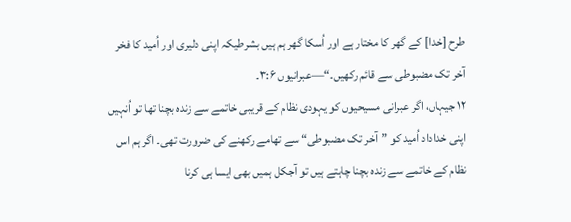طرح [خدا] کے گھر کا مختار ہے اور اُسکا گھر ہم ہیں بشرطیکہ اپنی دلیری اور اُمید کا فخر آخر تک مضبوطی سے قائم رکھیں۔“—عبرانیوں ۳:۶۔
۱۲ جیہاں، اگر عبرانی مسیحیوں کو یہودی نظام کے قریبی خاتمے سے زندہ بچنا تھا تو اُنہیں اپنی خداداد اُمید کو ”آخر تک مضبوطی“ سے تھامے رکھنے کی ضرورت تھی۔ اگر ہم اس نظام کے خاتمے سے زندہ بچنا چاہتے ہیں تو آجکل ہمیں بھی ایسا ہی کرنا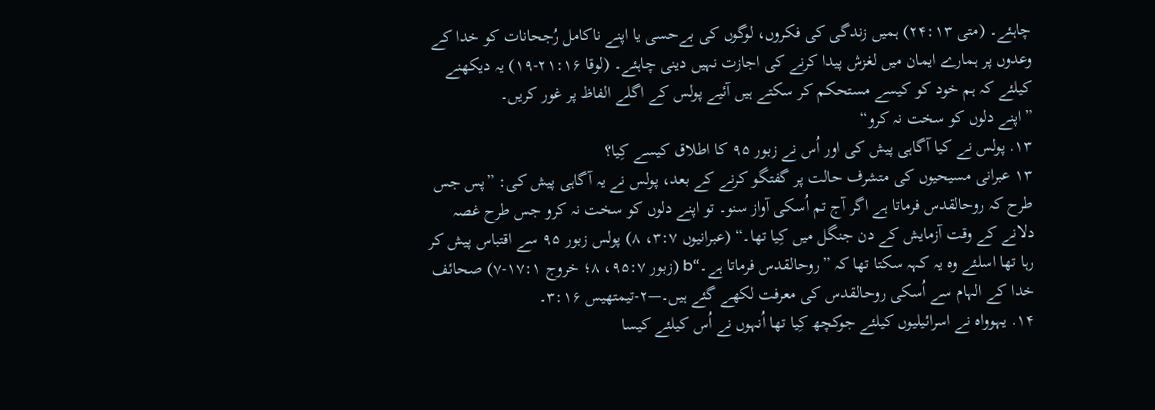چاہئے۔ (متی ۲۴:۱۳) ہمیں زندگی کی فکروں، لوگوں کی بےحسی یا اپنے ناکامل رُجحانات کو خدا کے وعدوں پر ہمارے ایمان میں لغزش پیدا کرنے کی اجازت نہیں دینی چاہئے۔ (لوقا ۲۱:۱۶-۱۹) یہ دیکھنے کیلئے کہ ہم خود کو کیسے مستحکم کر سکتے ہیں آئیے پولس کے اگلے الفاظ پر غور کریں۔
”اپنے دلوں کو سخت نہ کرو“
۱۳. پولس نے کیا آگاہی پیش کی اور اُس نے زبور ۹۵ کا اطلاق کیسے کِیا؟
۱۳ عبرانی مسیحیوں کی متشرف حالت پر گفتگو کرنے کے بعد، پولس نے یہ آگاہی پیش کی: ”پس جس طرح کہ روحالقدس فرماتا ہے اگر آج تم اُسکی آواز سنو۔ تو اپنے دلوں کو سخت نہ کرو جس طرح غصہ دلانے کے وقت آزمایش کے دن جنگل میں کِیا تھا۔“ (عبرانیوں ۳:۷، ۸) پولس زبور ۹۵ سے اقتباس پیش کر رہا تھا اسلئے وہ یہ کہہ سکتا تھا کہ ”روحالقدس فرماتا ہے۔“b (زبور ۹۵:۷، ۸؛ خروج ۱۷:۱-۷) صحائف خدا کے الہام سے اُسکی روحالقدس کی معرفت لکھے گئے ہیں۔—۲-تیمتھیس ۳:۱۶۔
۱۴. یہوواہ نے اسرائیلیوں کیلئے جوکچھ کِیا تھا اُنہوں نے اُس کیلئے کیسا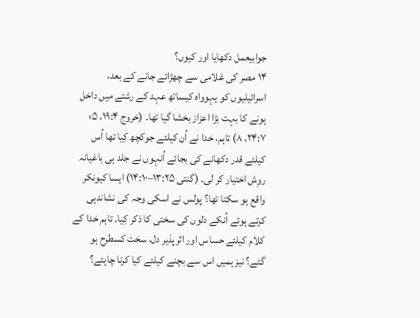جوابیعمل دکھایا اور کیوں؟
۱۴ مصر کی غلامی سے چھڑائے جانے کے بعد، اسرائیلیوں کو یہوواہ کیساتھ عہد کے رشتے میں داخل ہونے کا بہت بڑا اعزاز بخشا گیا تھا۔ (خروج ۱۹:۴، ۵؛ ۲۴:۷، ۸) تاہم، خدا نے اُن کیلئے جوکچھ کِیا تھا اُس کیلئے قدر دکھانے کی بجائے اُنہوں نے جلد ہی باغیانہ روِش اختیار کر لی۔ (گنتی ۱۳:۲۵–۱۴:۱۰) ایسا کیونکر واقع ہو سکتا تھا؟ پولس نے اسکی وجہ کی نشاندہی کرتے ہوئے اُنکے دلوں کی سختی کا ذکر کِیا۔ تاہم خدا کے کلام کیلئے حساس اور اثرپذیر دل، سخت کسطرح ہو گئے؟ نیز ہمیں اس سے بچنے کیلئے کیا کرنا چاہئے؟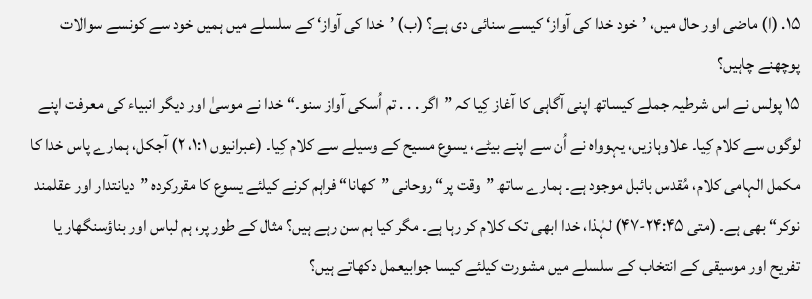۱۵. (ا) ماضی اور حال میں، ’خود خدا کی آواز‘ کیسے سنائی دی ہے؟ (ب) ’خدا کی آواز‘ کے سلسلے میں ہمیں خود سے کونسے سوالات پوچھنے چاہیں؟
۱۵ پولس نے اس شرطیہ جملے کیساتھ اپنی آگاہی کا آغاز کِیا کہ ”اگر . . . تم اُسکی آواز سنو۔“ خدا نے موسیٰ اور دیگر انبیاء کی معرفت اپنے لوگوں سے کلام کِیا۔ علاوہازیں، یہوواہ نے اُن سے اپنے بیٹے، یسوع مسیح کے وسیلے سے کلام کِیا۔ (عبرانیوں ۱:۱، ۲) آجکل، ہمارے پاس خدا کا مکمل الہامی کلام، مُقدس بائبل موجود ہے۔ ہمارے ساتھ ”وقت پر“ روحانی ”کھانا“ فراہم کرنے کیلئے یسوع کا مقررکردہ ”دیانتدار اور عقلمند نوکر“ بھی ہے۔ (متی ۲۴:۴۵-۴۷) لہٰذا، خدا ابھی تک کلام کر رہا ہے۔ مگر کیا ہم سن رہے ہیں؟ مثال کے طور پر، ہم لباس اور بناؤسنگھار یا تفریح اور موسیقی کے انتخاب کے سلسلے میں مشورت کیلئے کیسا جوابیعمل دکھاتے ہیں؟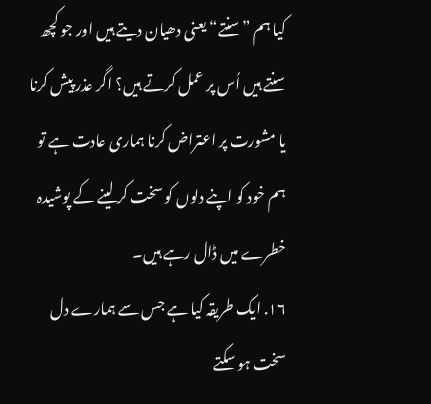کیا ہم ”سنتے“ یعنی دھیان دیتے ہیں اور جو کچھ سنتے ہیں اُس پر عمل کرتے ہیں؟ اگر عذر پیش کرنا یا مشورت پر اعتراض کرنا ہماری عادت ہے تو ہم خود کو اپنے دلوں کو سخت کر لینے کے پوشیدہ خطرے میں ڈال رہے ہیں۔
۱۶. ایک طریقہ کیا ہے جس سے ہمارے دل سخت ہو سکتے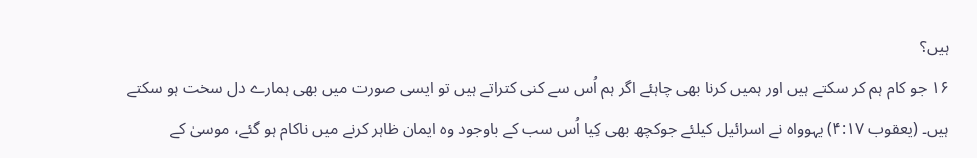ہیں؟
۱۶ جو کام ہم کر سکتے ہیں اور ہمیں کرنا بھی چاہئے اگر ہم اُس سے کنی کتراتے ہیں تو ایسی صورت میں بھی ہمارے دل سخت ہو سکتے ہیں۔ (یعقوب ۴:۱۷) یہوواہ نے اسرائیل کیلئے جوکچھ بھی کِیا اُس سب کے باوجود وہ ایمان ظاہر کرنے میں ناکام ہو گئے، موسیٰ کے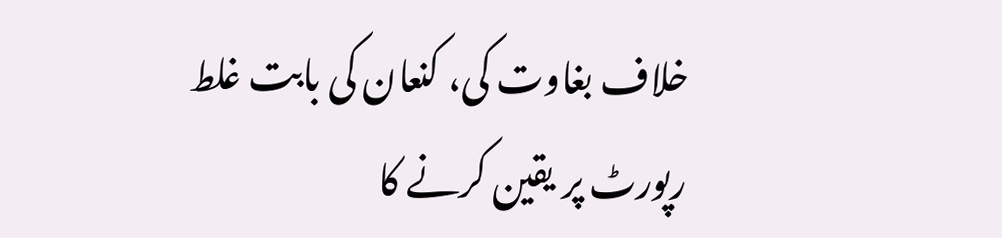خلاف بغاوت کی، کنعان کی بابت غلط رپورٹ پر یقین کرنے کا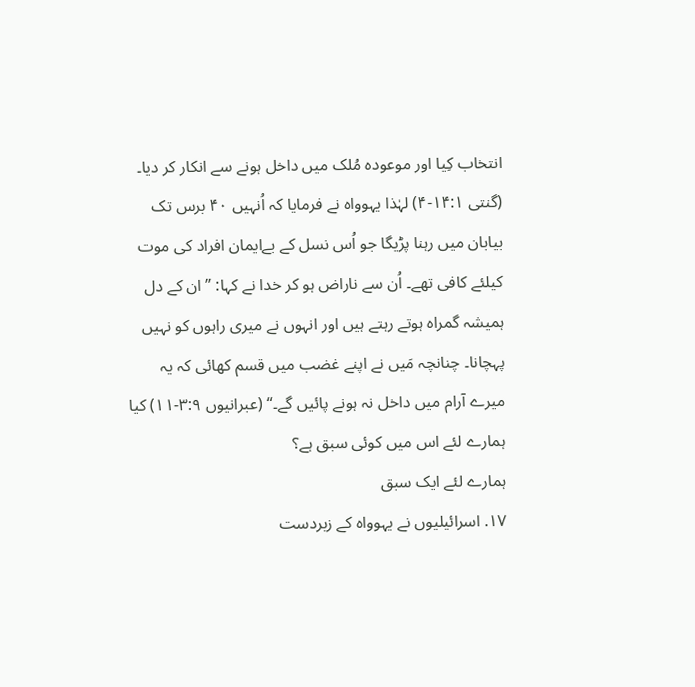انتخاب کِیا اور موعودہ مُلک میں داخل ہونے سے انکار کر دیا۔ (گنتی ۱۴:۱-۴) لہٰذا یہوواہ نے فرمایا کہ اُنہیں ۴۰ برس تک بیابان میں رہنا پڑیگا جو اُس نسل کے بےایمان افراد کی موت کیلئے کافی تھے۔ اُن سے ناراض ہو کر خدا نے کہا: ”ان کے دل ہمیشہ گمراہ ہوتے رہتے ہیں اور انہوں نے میری راہوں کو نہیں پہچانا۔ چنانچہ مَیں نے اپنے غضب میں قسم کھائی کہ یہ میرے آرام میں داخل نہ ہونے پائیں گے۔“ (عبرانیوں ۳:۹-۱۱) کیا ہمارے لئے اس میں کوئی سبق ہے؟
ہمارے لئے ایک سبق
۱۷. اسرائیلیوں نے یہوواہ کے زبردست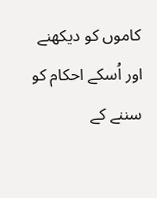کاموں کو دیکھنے اور اُسکے احکام کو سننے کے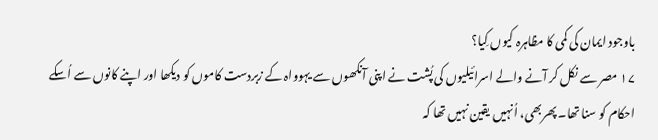باوجود ایمان کی کمی کا مظاہرہ کیوں کِیا؟
۱۷ مصر سے نکل کر آنے والے اسرائیلیوں کی پُشت نے اپنی آنکھوں سے یہوواہ کے زبردست کاموں کو دیکھا اور اپنے کانوں سے اُسکے احکام کو سنا تھا۔ پھربھی، اُنہیں یقین نہیں تھا کہ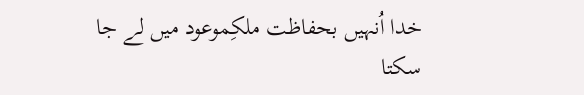خدا اُنہیں بحفاظت ملکِموعود میں لے جا سکتا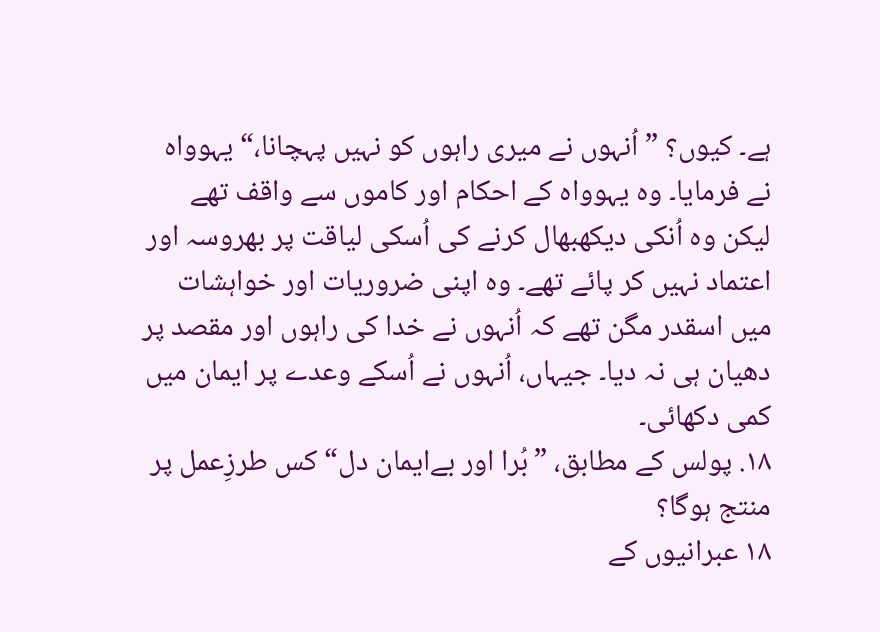ہے۔ کیوں؟ ”اُنہوں نے میری راہوں کو نہیں پہچانا،“ یہوواہ نے فرمایا۔ وہ یہوواہ کے احکام اور کاموں سے واقف تھے لیکن وہ اُنکی دیکھبھال کرنے کی اُسکی لیاقت پر بھروسہ اور اعتماد نہیں کر پائے تھے۔ وہ اپنی ضروریات اور خواہشات میں اسقدر مگن تھے کہ اُنہوں نے خدا کی راہوں اور مقصد پر دھیان ہی نہ دیا۔ جیہاں، اُنہوں نے اُسکے وعدے پر ایمان میں کمی دکھائی۔
۱۸. پولس کے مطابق، ”بُرا اور بےایمان دل“ کس طرزِعمل پر منتج ہوگا؟
۱۸ عبرانیوں کے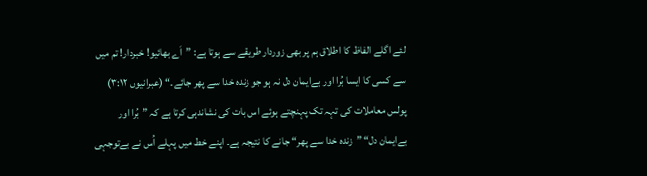لئے اگلے الفاظ کا اطلاق ہم پر بھی زوردار طریقے سے ہوتا ہے: ”اَے بھائیو! خبردار! تم میں سے کسی کا ایسا بُرا اور بےایمان دل نہ ہو جو زندہ خدا سے پھر جائے۔“ (عبرانیوں ۳:۱۲) پولس معاملات کی تہہ تک پہنچتے ہوئے اس بات کی نشاندہی کرتا ہے کہ ”بُرا اور بےایمان دل“ ”زندہ خدا سے پھر“ جانے کا نتیجہ ہے۔ اپنے خط میں پہلے اُس نے بےتوجہی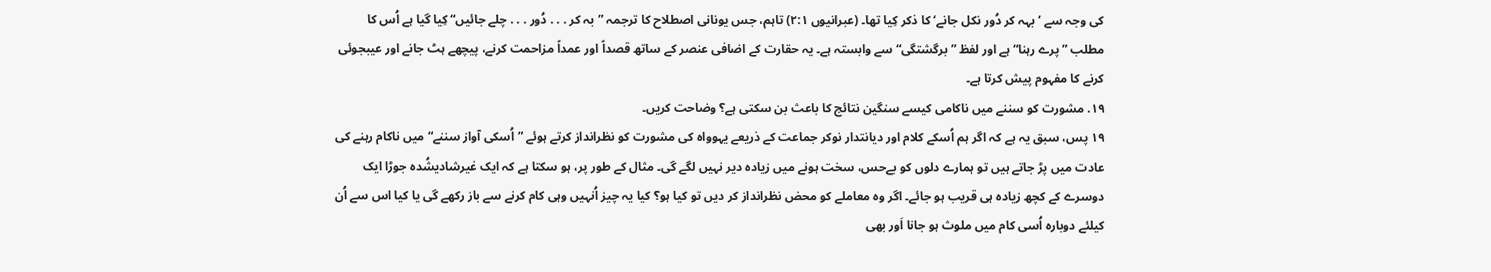کی وجہ سے ’بہہ کر دُور نکل جانے‘ کا ذکر کِیا تھا۔ (عبرانیوں ۲:۱) تاہم، جس یونانی اصطلاح کا ترجمہ ”بہ کر . . . دُور . . . چلے جائیں“ کِیا گیا ہے اُس کا مطلب ”پرے رہنا“ ہے اور لفظ ”برگشتگی“ سے وابستہ ہے۔ یہ حقارت کے اضافی عنصر کے ساتھ قصداً اور عمداً مزاحمت کرنے، پیچھے ہٹ جانے اور عیبجوئی کرنے کا مفہوم پیش کرتا ہے۔
۱۹. مشورت کو سننے میں ناکامی کیسے سنگین نتائج کا باعث بن سکتی ہے؟ وضاحت کریں۔
۱۹ پس، سبق یہ ہے کہ اگر ہم اُسکے کلام اور دیانتدار نوکر جماعت کے ذریعے یہوواہ کی مشورت کو نظرانداز کرتے ہوئے ”اُسکی آواز سننے“ میں ناکام رہنے کی عادت میں پڑ جاتے ہیں تو ہمارے دلوں کو بےحس، سخت ہونے میں زیادہ دیر نہیں لگے گی۔ مثال کے طور پر، ہو سکتا ہے کہ ایک غیرشادیشُدہ جوڑا ایک دوسرے کے کچھ زیادہ ہی قریب ہو جائے۔ اگر وہ معاملے کو محض نظرانداز کر دیں تو کیا ہو؟ کیا یہ چیز اُنہیں وہی کام کرنے سے باز رکھے گی یا کیا اس سے اُن کیلئے دوبارہ اُسی کام میں ملوث ہو جانا اَور بھی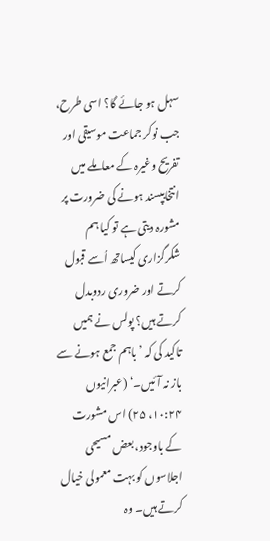سہل ہو جائے گا؟ اسی طرح، جب نوکر جماعت موسیقی اور تفریح وغیرہ کے معاملے میں انتخابپسند ہونے کی ضرورت پر مشورہ دیتی ہے تو کیا ہم شکرگزاری کیساتھ اُسے قبول کرتے اور ضروری ردوبدل کرتے ہیں؟ پولس نے ہمیں تاکید کی کہ ’باہم جمع ہونے سے باز نہ آئیں۔‘ (عبرانیوں ۱۰:۲۴، ۲۵) اس مشورت کے باوجود، بعض مسیحی اجلاسوں کو بہت معمولی خیال کرتے ہیں۔ وہ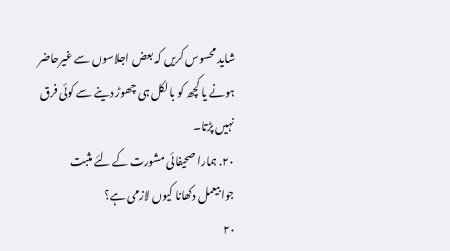شاید محسوس کریں کہ بعض اجلاسوں سے غیرحاضر ہونے یا کچھ کو بالکل ہی چھوڑ دینے سے کوئی فرق نہیں پڑتا۔
۲۰. ہمارا صحیفائی مشورت کے لئے مثبت جوابیعمل دکھانا کیوں لازمی ہے؟
۲۰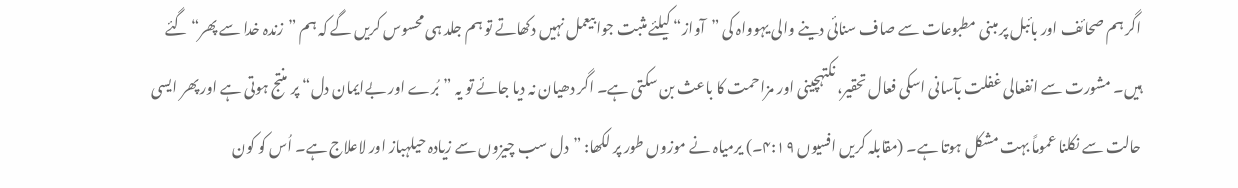اگر ہم صحائف اور بائبل پر مبنی مطبوعات سے صاف سنائی دینے والی یہوواہ کی ”آواز“ کیلئے مثبت جوابیعمل نہیں دکھاتے تو ہم جلد ہی محسوس کریں گے کہ ہم ”زندہ خدا سے پھر“ گئے ہیں۔ مشورت سے انفعالی غفلت بآسانی اسکی فعال تحقیر، نکتہچینی اور مزاحمت کا باعث بن سکتی ہے۔ اگر دھیان نہ دیا جائے تو یہ ”بُرے اور بےایمان دل“ پر منتج ہوتی ہے اور پھر ایسی حالت سے نکلنا عموماً بہت مشکل ہوتا ہے۔ (مقابلہ کریں افسیوں ۴:۱۹۔) یرمیاہ نے موزوں طور پر لکھا: ”دل سب چیزوں سے زیادہ حیلہباز اور لاعلاج ہے۔ اُس کو کون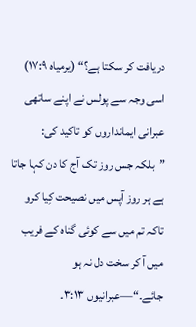دریافت کر سکتا ہے؟“ (یرمیاہ ۱۷:۹) اسی وجہ سے پولس نے اپنے ساتھی عبرانی ایمانداروں کو تاکید کی: ”بلکہ جس روز تک آج کا دن کہا جاتا ہے ہر روز آپس میں نصیحت کِیا کرو تاکہ تم میں سے کوئی گناہ کے فریب میں آ کر سخت دل نہ ہو جائے۔“—عبرانیوں ۳:۱۳۔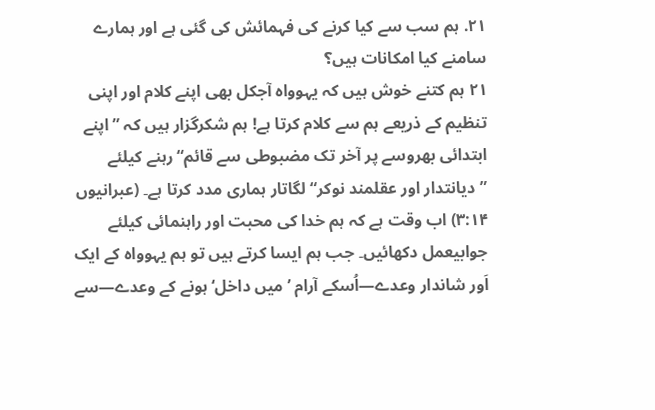۲۱. ہم سب سے کیا کرنے کی فہمائش کی گئی ہے اور ہمارے سامنے کیا امکانات ہیں؟
۲۱ ہم کتنے خوش ہیں کہ یہوواہ آجکل بھی اپنے کلام اور اپنی تنظیم کے ذریعے ہم سے کلام کرتا ہے! ہم شکرگزار ہیں کہ ”اپنے ابتدائی بھروسے پر آخر تک مضبوطی سے قائم“ رہنے کیلئے ”دیانتدار اور عقلمند نوکر“ لگاتار ہماری مدد کرتا ہے۔ (عبرانیوں ۳:۱۴) اب وقت ہے کہ ہم خدا کی محبت اور راہنمائی کیلئے جوابیعمل دکھائیں۔ جب ہم ایسا کرتے ہیں تو ہم یہوواہ کے ایک اَور شاندار وعدے—اُسکے آرام ’میں داخل‘ ہونے کے وعدے—سے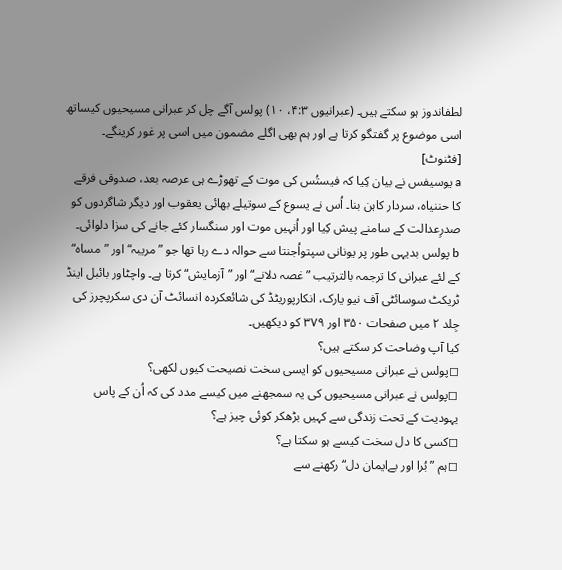لطفاندوز ہو سکتے ہیں۔ (عبرانیوں ۴:۳، ۱۰) پولس آگے چل کر عبرانی مسیحیوں کیساتھ اسی موضوع پر گفتگو کرتا ہے اور ہم بھی اگلے مضمون میں اسی پر غور کرینگے۔
[فٹنوٹ]
a یوسیفس نے بیان کِیا کہ فیستُس کی موت کے تھوڑے ہی عرصہ بعد، صدوقی فرقے کا حننیاہ، سردار کاہن بنا۔ اُس نے یسوع کے سوتیلے بھائی یعقوب اور دیگر شاگردوں کو صدرِعدالت کے سامنے پیش کِیا اور اُنہیں موت اور سنگسار کئے جانے کی سزا دلوائی۔
b پولس بدیہی طور پر یونانی سپتواُجنتا سے حوالہ دے رہا تھا جو ”مریبہ“ اور ”مساہ“ کے لئے عبرانی کا ترجمہ بالترتیب ”غصہ دلانے“ اور ”آزمایش“ کرتا ہے۔ واچٹاور بائبل اینڈ ٹریکٹ سوسائٹی آف نیو یارک، انکارپوریٹڈ کی شائعکردہ انسائٹ آن دی سکرپچرز کی جِلد ۲ میں صفحات ۳۵۰ اور ۳۷۹ کو دیکھیں۔
کیا آپ وضاحت کر سکتے ہیں؟
◻پولس نے عبرانی مسیحیوں کو ایسی سخت نصیحت کیوں لکھی؟
◻پولس نے عبرانی مسیحیوں کی یہ سمجھنے میں کیسے مدد کی کہ اُن کے پاس یہودیت کے تحت زندگی سے کہیں بڑھکر کوئی چیز ہے؟
◻کسی کا دل سخت کیسے ہو سکتا ہے؟
◻ہم ”بُرا اور بےایمان دل“ رکھنے سے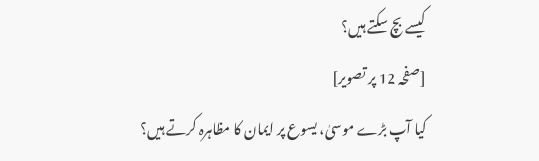کیسے بچ سکتے ہیں؟
[صفحہ 12 پر تصویر]
کیا آپ بڑے موسیٰ، یسوع پر ایمان کا مظاہرہ کرتے ہیں؟